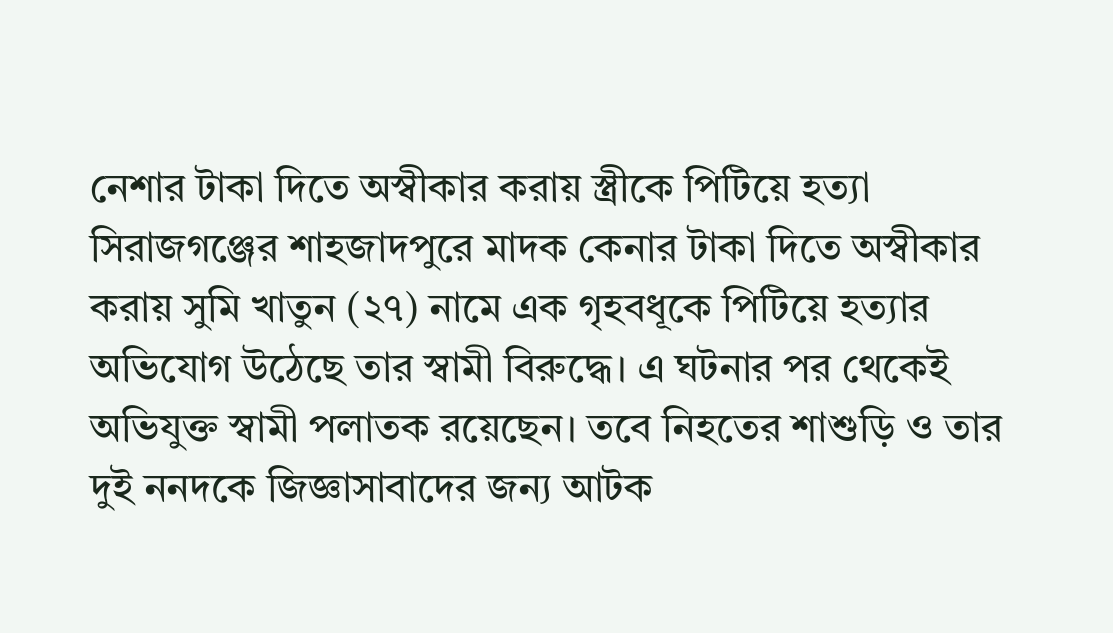নেশার টাকা দিতে অস্বীকার করায় স্ত্রীকে পিটিয়ে হত্যা
সিরাজগঞ্জের শাহজাদপুরে মাদক কেনার টাকা দিতে অস্বীকার করায় সুমি খাতুন (২৭) নামে এক গৃহবধূকে পিটিয়ে হত্যার অভিযোগ উঠেছে তার স্বামী বিরুদ্ধে। এ ঘটনার পর থেকেই অভিযুক্ত স্বামী পলাতক রয়েছেন। তবে নিহতের শাশুড়ি ও তার দুই ননদকে জিজ্ঞাসাবাদের জন্য আটক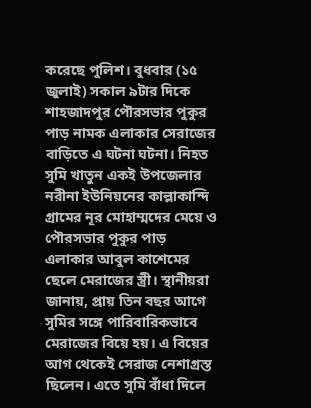করেছে পুলিশ। বুধবার (১৫ জুলাই) সকাল ৯টার দিকে শাহজাদপুর পৌরসভার পুকুর পাড় নামক এলাকার সেরাজের বাড়িতে এ ঘটনা ঘটনা। নিহত সুমি খাতুন একই উপজেলার নরীনা ইউনিয়নের কাল্লাকান্দি গ্রামের নূর মোহাম্মদের মেয়ে ও পৌরসভার পুকুর পাড় এলাকার আবুল কাশেমের ছেলে মেরাজের স্ত্রী। স্থানীয়রা জানায়, প্রায় তিন বছর আগে সুমির সঙ্গে পারিবারিকভাবে মেরাজের বিয়ে হয়। এ বিয়ের আগ থেকেই সেরাজ নেশাগ্রস্ত ছিলেন। এতে সুমি বাঁধা দিলে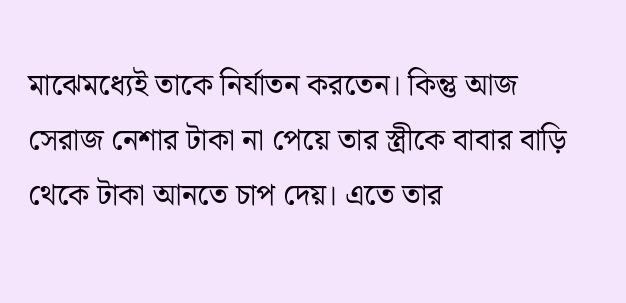মাঝেমধ্যেই তাকে নির্যাতন করতেন। কিন্তু আজ সেরাজ নেশার টাকা না পেয়ে তার স্ত্রীকে বাবার বাড়ি থেকে টাকা আনতে চাপ দেয়। এতে তার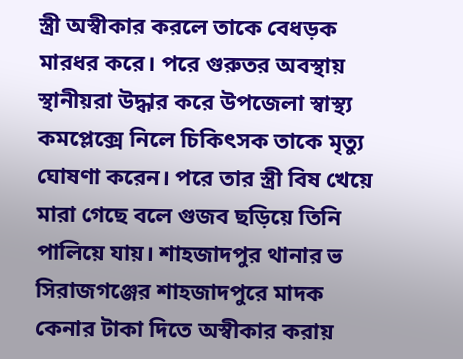স্ত্রী অস্বীকার করলে তাকে বেধড়ক মারধর করে। পরে গুরুতর অবস্থায় স্থানীয়রা উদ্ধার করে উপজেলা স্বাস্থ্য কমপ্লেক্সে নিলে চিকিৎসক তাকে মৃত্যু ঘোষণা করেন। পরে তার স্ত্রী বিষ খেয়ে মারা গেছে বলে গুজব ছড়িয়ে তিনি পালিয়ে যায়। শাহজাদপুর থানার ভ
সিরাজগঞ্জের শাহজাদপুরে মাদক কেনার টাকা দিতে অস্বীকার করায়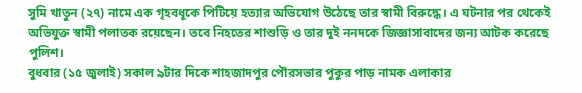সুমি খাতুন (২৭) নামে এক গৃহবধূকে পিটিয়ে হত্যার অভিযোগ উঠেছে তার স্বামী বিরুদ্ধে। এ ঘটনার পর থেকেই অভিযুক্ত স্বামী পলাতক রয়েছেন। তবে নিহতের শাশুড়ি ও তার দুই ননদকে জিজ্ঞাসাবাদের জন্য আটক করেছে পুলিশ।
বুধবার (১৫ জুলাই) সকাল ৯টার দিকে শাহজাদপুর পৌরসভার পুকুর পাড় নামক এলাকার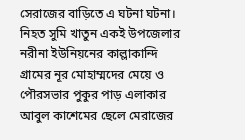সেরাজের বাড়িতে এ ঘটনা ঘটনা।
নিহত সুমি খাতুন একই উপজেলার নরীনা ইউনিয়নের কাল্লাকান্দি গ্রামের নূর মোহাম্মদের মেয়ে ও পৌরসভার পুকুর পাড় এলাকার আবুল কাশেমের ছেলে মেরাজের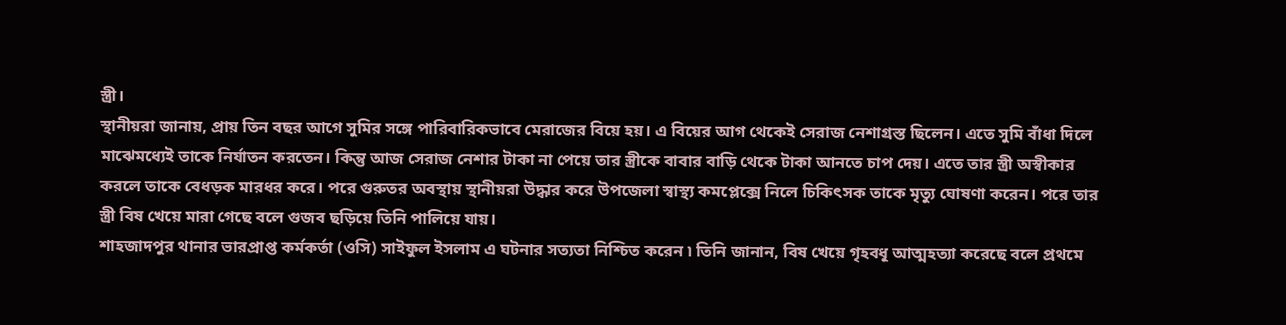স্ত্রী।
স্থানীয়রা জানায়, প্রায় তিন বছর আগে সুমির সঙ্গে পারিবারিকভাবে মেরাজের বিয়ে হয়। এ বিয়ের আগ থেকেই সেরাজ নেশাগ্রস্ত ছিলেন। এতে সুমি বাঁধা দিলে মাঝেমধ্যেই তাকে নির্যাতন করতেন। কিন্তু আজ সেরাজ নেশার টাকা না পেয়ে তার স্ত্রীকে বাবার বাড়ি থেকে টাকা আনতে চাপ দেয়। এতে তার স্ত্রী অস্বীকার করলে তাকে বেধড়ক মারধর করে। পরে গুরুতর অবস্থায় স্থানীয়রা উদ্ধার করে উপজেলা স্বাস্থ্য কমপ্লেক্সে নিলে চিকিৎসক তাকে মৃত্যু ঘোষণা করেন। পরে তার স্ত্রী বিষ খেয়ে মারা গেছে বলে গুজব ছড়িয়ে তিনি পালিয়ে যায়।
শাহজাদপুর থানার ভারপ্রাপ্ত কর্মকর্তা (ওসি) সাইফুল ইসলাম এ ঘটনার সত্যতা নিশ্চিত করেন ৷ তিনি জানান, বিষ খেয়ে গৃহবধূ আত্মহত্যা করেছে বলে প্রথমে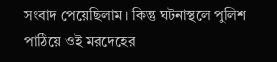সংবাদ পেয়েছিলাম। কিন্তু ঘটনাস্থলে পুলিশ পাঠিয়ে ওই মরদেহের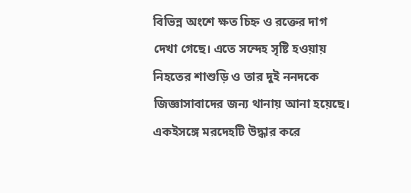বিভিন্ন অংশে ক্ষত চিহ্ন ও রক্তের দাগ দেখা গেছে। এতে সন্দেহ সৃষ্টি হওয়ায় নিহতের শাশুড়ি ও তার দুই ননদকে জিজ্ঞাসাবাদের জন্য থানায় আনা হয়েছে। একইসঙ্গে মরদেহটি উদ্ধার করে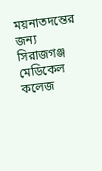ময়নাতদন্তের জন্য সিরাজগঞ্জ মেডিকেল কলেজ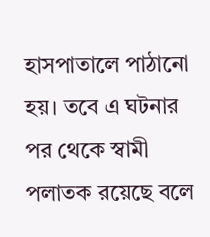হাসপাতালে পাঠানো হয়। তবে এ ঘটনার পর থেকে স্বামী পলাতক রয়েছে বলে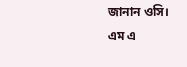জানান ওসি।
এম এ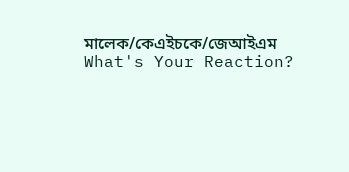মালেক/কেএইচকে/জেআইএম
What's Your Reaction?